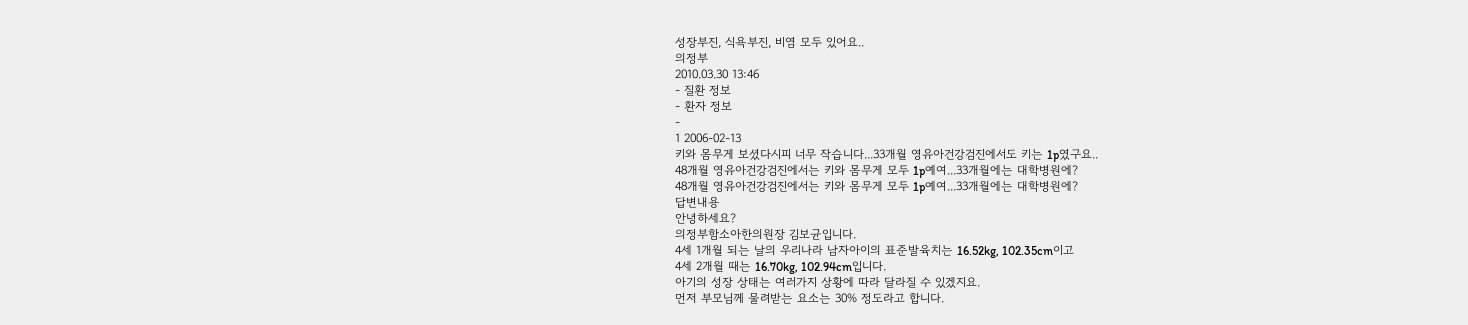성장부진, 식욕부진, 비염 모두 있어요..
의정부
2010.03.30 13:46
- 질환 정보
- 환자 정보
-
1 2006-02-13
키와 몸무게 보셨다시피 너무 작습니다...33개월 영유아건강검진에서도 키는 1p였구요..
48개월 영유아건강검진에서는 키와 몸무게 모두 1p예여...33개월에는 대학병원에?
48개월 영유아건강검진에서는 키와 몸무게 모두 1p예여...33개월에는 대학병원에?
답변내용
안녕하세요?
의정부함소아한의원장 김보균입니다.
4세 1개월 되는 날의 우리나라 남자아이의 표준발육치는 16.52kg, 102.35cm이고
4세 2개월 때는 16.70kg, 102.94cm입니다.
아기의 성장 상태는 여러가지 상황에 따라 달라질 수 있겠지요.
먼저 부모님께 물려받는 요소는 30% 정도라고 합니다.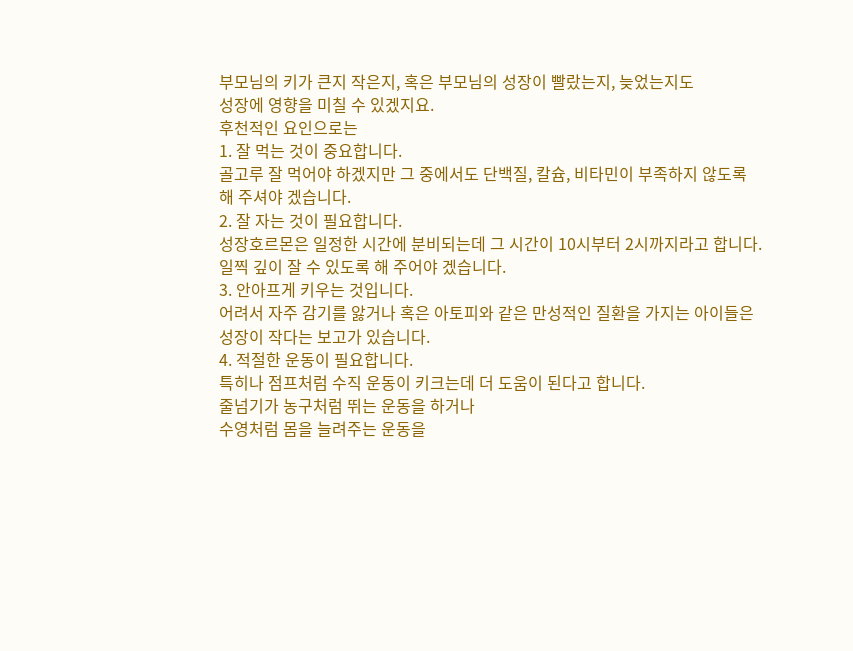부모님의 키가 큰지 작은지, 혹은 부모님의 성장이 빨랐는지, 늦었는지도
성장에 영향을 미칠 수 있겠지요.
후천적인 요인으로는
1. 잘 먹는 것이 중요합니다.
골고루 잘 먹어야 하겠지만 그 중에서도 단백질, 칼슘, 비타민이 부족하지 않도록
해 주셔야 겠습니다.
2. 잘 자는 것이 필요합니다.
성장호르몬은 일정한 시간에 분비되는데 그 시간이 10시부터 2시까지라고 합니다.
일찍 깊이 잘 수 있도록 해 주어야 겠습니다.
3. 안아프게 키우는 것입니다.
어려서 자주 감기를 앓거나 혹은 아토피와 같은 만성적인 질환을 가지는 아이들은
성장이 작다는 보고가 있습니다.
4. 적절한 운동이 필요합니다.
특히나 점프처럼 수직 운동이 키크는데 더 도움이 된다고 합니다.
줄넘기가 농구처럼 뛰는 운동을 하거나
수영처럼 몸을 늘려주는 운동을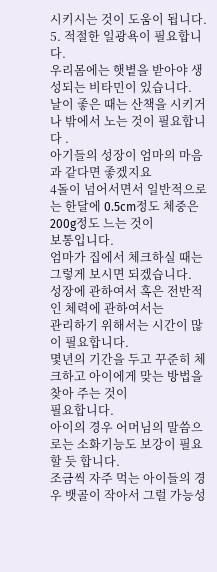시키시는 것이 도움이 됩니다.
5. 적절한 일광욕이 필요합니다.
우리몸에는 햇볕을 받아야 생성되는 비타민이 있습니다.
날이 좋은 때는 산책을 시키거나 밖에서 노는 것이 필요합니다 .
아기들의 성장이 엄마의 마음과 같다면 좋겠지요
4돌이 넘어서면서 일반적으로는 한달에 0.5cm정도 체중은 200g정도 느는 것이
보통입니다.
엄마가 집에서 체크하실 때는 그렇게 보시면 되겠습니다.
성장에 관하여서 혹은 전반적인 체력에 관하여서는
관리하기 위해서는 시간이 많이 필요합니다.
몇년의 기간을 두고 꾸준히 체크하고 아이에게 맞는 방법을 찾아 주는 것이
필요합니다.
아이의 경우 어머님의 말씀으로는 소화기능도 보강이 필요할 듯 합니다.
조금씩 자주 먹는 아이들의 경우 뱃골이 작아서 그럴 가능성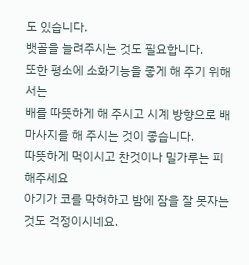도 있습니다.
뱃골을 늘려주시는 것도 필요합니다.
또한 평소에 소화기능을 좋게 해 주기 위해서는
배를 따뜻하게 해 주시고 시계 방향으로 배마사지를 해 주시는 것이 좋습니다.
따뜻하게 먹이시고 찬것이나 밀가루는 피해주세요
아기가 코를 막혀하고 밤에 잠을 잘 못자는 것도 걱정이시네요.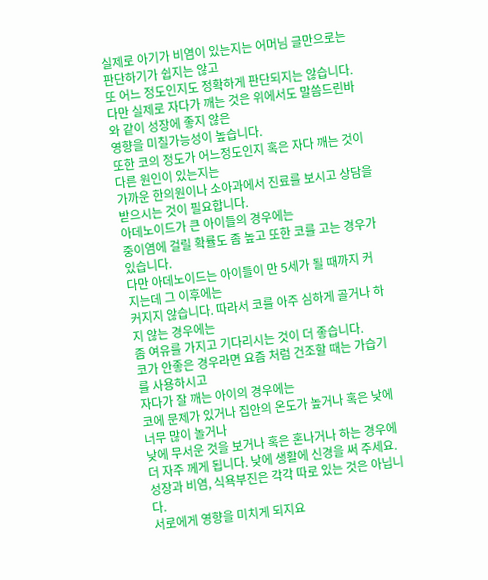실제로 아기가 비염이 있는지는 어머님 글만으로는 판단하기가 쉽지는 않고
또 어느 정도인지도 정확하게 판단되지는 않습니다.
다만 실제로 자다가 깨는 것은 위에서도 말씀드린바와 같이 성장에 좋지 않은
영향을 미칠가능성이 높습니다.
또한 코의 정도가 어느정도인지 혹은 자다 깨는 것이 다른 원인이 있는지는
가까운 한의원이나 소아과에서 진료를 보시고 상담을 받으시는 것이 필요합니다.
아데노이드가 큰 아이들의 경우에는
중이염에 걸릴 확률도 좀 높고 또한 코를 고는 경우가 있습니다.
다만 아데노이드는 아이들이 만 5세가 될 때까지 커지는데 그 이후에는
커지지 않습니다. 따라서 코를 아주 심하게 골거나 하지 않는 경우에는
좀 여유를 가지고 기다리시는 것이 더 좋습니다.
코가 안좋은 경우라면 요즘 처럼 건조할 때는 가습기를 사용하시고
자다가 잘 깨는 아이의 경우에는
코에 문제가 있거나 집안의 온도가 높거나 혹은 낮에 너무 많이 놀거나
낮에 무서운 것을 보거나 혹은 혼나거나 하는 경우에
더 자주 께게 됩니다. 낮에 생활에 신경을 써 주세요.
성장과 비염, 식욕부진은 각각 따로 있는 것은 아닙니다.
서로에게 영향을 미치게 되지요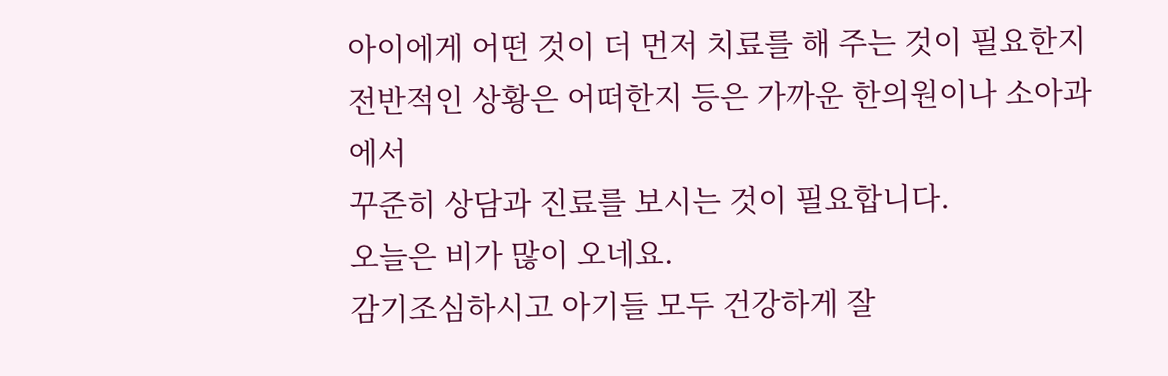아이에게 어떤 것이 더 먼저 치료를 해 주는 것이 필요한지
전반적인 상황은 어떠한지 등은 가까운 한의원이나 소아과에서
꾸준히 상담과 진료를 보시는 것이 필요합니다.
오늘은 비가 많이 오네요.
감기조심하시고 아기들 모두 건강하게 잘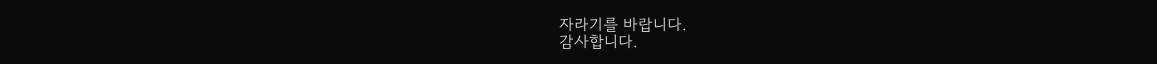자라기를 바랍니다.
감사합니다.